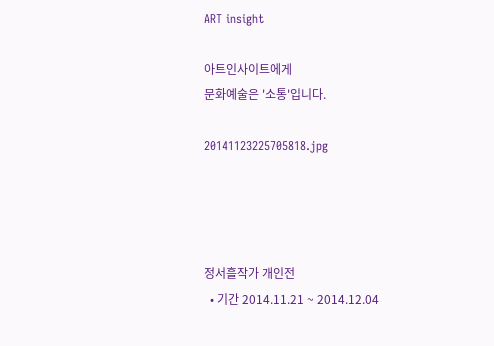ART insight

아트인사이트에게
문화예술은 '소통'입니다.

20141123225705818.jpg




정서흘작가 개인전
  • 기간 2014.11.21 ~ 2014.12.04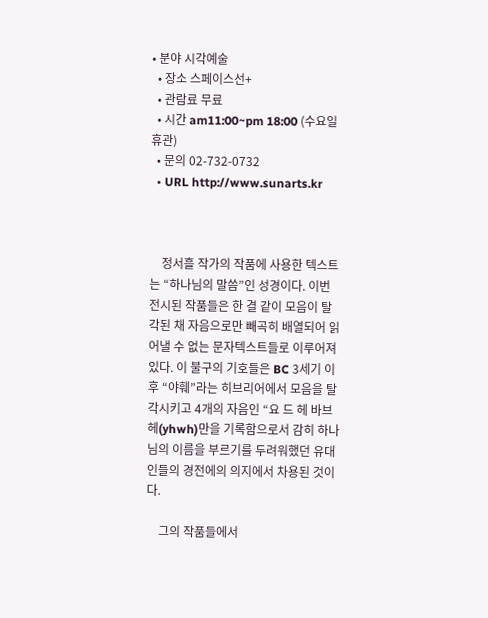• 분야 시각예술
  • 장소 스페이스선+
  • 관람료 무료
  • 시간 am11:00~pm 18:00 (수요일 휴관)
  • 문의 02-732-0732
  • URL http://www.sunarts.kr



    정서흘 작가의 작품에 사용한 텍스트는 “하나님의 말씀”인 성경이다. 이번 전시된 작품들은 한 결 같이 모음이 탈각된 채 자음으로만 빼곡히 배열되어 읽어낼 수 없는 문자텍스트들로 이루어져 있다. 이 불구의 기호들은 BC 3세기 이후 “야훼”라는 히브리어에서 모음을 탈각시키고 4개의 자음인 “요 드 헤 바브 헤(yhwh)만을 기록함으로서 감히 하나님의 이름을 부르기를 두려워했던 유대인들의 경전에의 의지에서 차용된 것이다.

    그의 작품들에서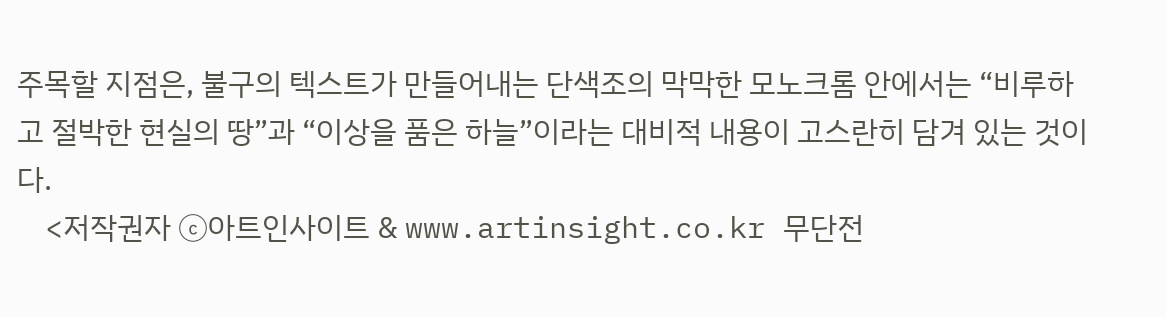주목할 지점은, 불구의 텍스트가 만들어내는 단색조의 막막한 모노크롬 안에서는 “비루하고 절박한 현실의 땅”과 “이상을 품은 하늘”이라는 대비적 내용이 고스란히 담겨 있는 것이다.
    <저작권자 ⓒ아트인사이트 & www.artinsight.co.kr 무단전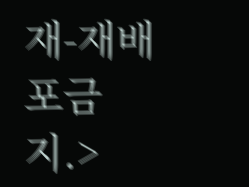재-재배포금지.>